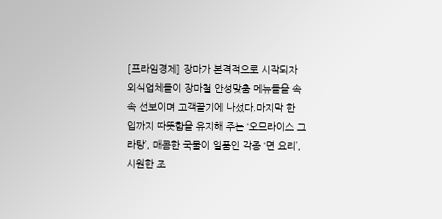[프라임경제] 장마가 본격적으로 시작되자 외식업체들이 장마철 안성맞춤 메뉴들을 속속 선보이며 고객끌기에 나섰다.마지막 한 입까지 따뜻함을 유지해 주는 ‘오므라이스 그라탕’, 매콤한 국물이 일품인 각종 ‘면 요리’, 시원한 조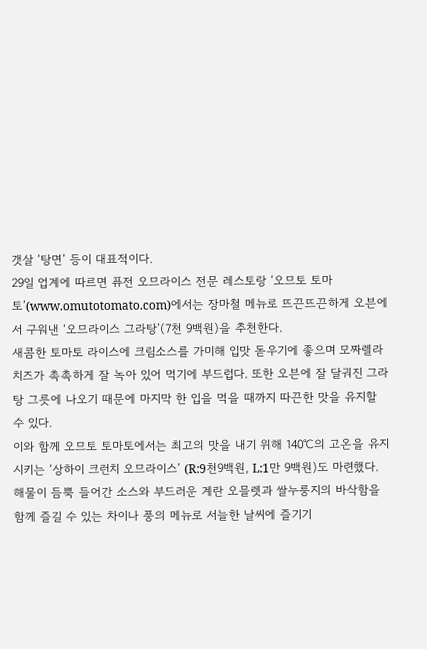갯살 ‘탕면’ 등이 대표적이다.
29일 업계에 따르면 퓨전 오므라이스 전문 레스토랑 ‘오므토 토마토’(www.omutotomato.com)에서는 장마철 메뉴로 뜨끈뜨끈하게 오븐에서 구워낸 ‘오므라이스 그라탕’(7천 9백원)을 추천한다.
새콤한 토마토 라이스에 크림소스를 가미해 입맛 돋우기에 좋으며 모짜렐라 치즈가 촉촉하게 잘 녹아 있어 먹기에 부드럽다. 또한 오븐에 잘 달궈진 그라탕 그릇에 나오기 때문에 마지막 한 입을 먹을 때까지 따끈한 맛을 유지할 수 있다.
이와 함께 오므토 토마토에서는 최고의 맛을 내기 위해 140℃의 고온을 유지시키는 ‘상하이 크런치 오므라이스’ (R:9천9백원, L:1만 9백원)도 마련했다. 해물이 듬뿍 들어간 소스와 부드러운 계란 오믈렛과 쌀누룽지의 바삭함을 함께 즐길 수 있는 차이나 풍의 메뉴로 서늘한 날씨에 즐기기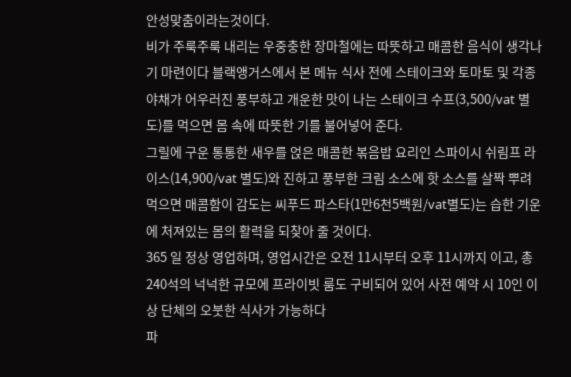안성맞춤이라는것이다.
비가 주룩주룩 내리는 우중충한 장마철에는 따뜻하고 매콤한 음식이 생각나기 마련이다 블랙앵거스에서 본 메뉴 식사 전에 스테이크와 토마토 및 각종 야채가 어우러진 풍부하고 개운한 맛이 나는 스테이크 수프(3,500/vat 별도)를 먹으면 몸 속에 따뜻한 기를 불어넣어 준다.
그릴에 구운 통통한 새우를 얹은 매콤한 볶음밥 요리인 스파이시 쉬림프 라이스(14,900/vat 별도)와 진하고 풍부한 크림 소스에 핫 소스를 살짝 뿌려 먹으면 매콤함이 감도는 씨푸드 파스타(1만6천5백원/vat별도)는 습한 기운에 처져있는 몸의 활력을 되찾아 줄 것이다.
365 일 정상 영업하며, 영업시간은 오전 11시부터 오후 11시까지 이고, 총 240석의 넉넉한 규모에 프라이빗 룸도 구비되어 있어 사전 예약 시 10인 이상 단체의 오붓한 식사가 가능하다
파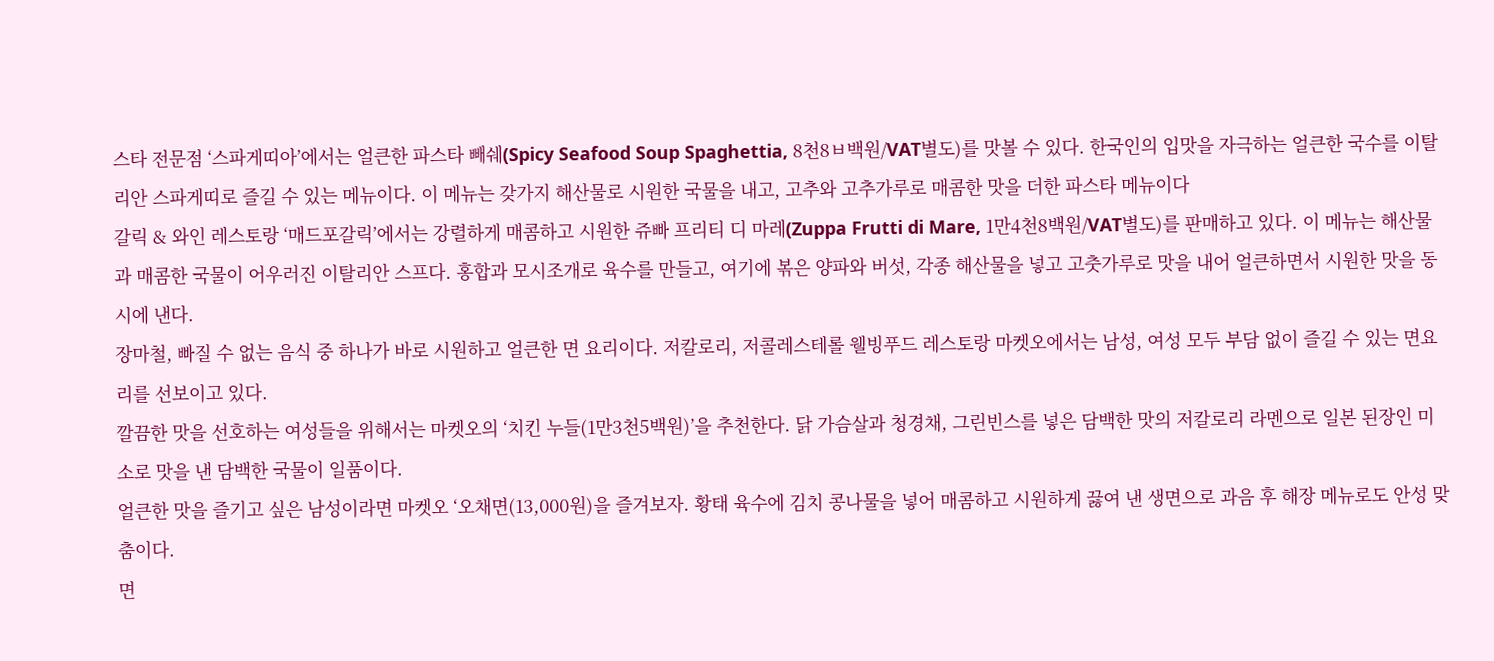스타 전문점 ‘스파게띠아’에서는 얼큰한 파스타 빼쉐(Spicy Seafood Soup Spaghettia, 8천8ㅂ백원/VAT별도)를 맛볼 수 있다. 한국인의 입맛을 자극하는 얼큰한 국수를 이탈리안 스파게띠로 즐길 수 있는 메뉴이다. 이 메뉴는 갖가지 해산물로 시원한 국물을 내고, 고추와 고추가루로 매콤한 맛을 더한 파스타 메뉴이다
갈릭 & 와인 레스토랑 ‘매드포갈릭’에서는 강렬하게 매콤하고 시원한 쥬빠 프리티 디 마레(Zuppa Frutti di Mare, 1만4천8백원/VAT별도)를 판매하고 있다. 이 메뉴는 해산물과 매콤한 국물이 어우러진 이탈리안 스프다. 홍합과 모시조개로 육수를 만들고, 여기에 볶은 양파와 버섯, 각종 해산물을 넣고 고춧가루로 맛을 내어 얼큰하면서 시원한 맛을 동시에 낸다.
장마철, 빠질 수 없는 음식 중 하나가 바로 시원하고 얼큰한 면 요리이다. 저칼로리, 저콜레스테롤 웰빙푸드 레스토랑 마켓오에서는 남성, 여성 모두 부담 없이 즐길 수 있는 면요리를 선보이고 있다.
깔끔한 맛을 선호하는 여성들을 위해서는 마켓오의 ‘치킨 누들(1만3천5백원)’을 추천한다. 닭 가슴살과 청경채, 그린빈스를 넣은 담백한 맛의 저칼로리 라멘으로 일본 된장인 미소로 맛을 낸 담백한 국물이 일품이다.
얼큰한 맛을 즐기고 싶은 남성이라면 마켓오 ‘오채면(13,000원)을 즐겨보자. 황태 육수에 김치 콩나물을 넣어 매콤하고 시원하게 끓여 낸 생면으로 과음 후 해장 메뉴로도 안성 맞춤이다.
면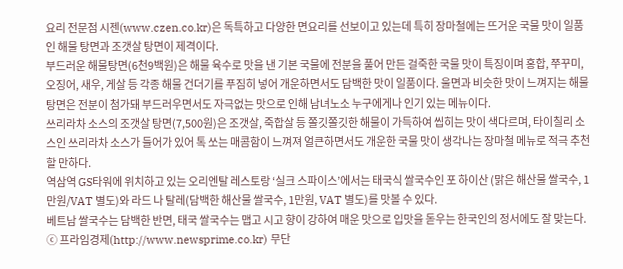요리 전문점 시젠(www.czen.co.kr)은 독특하고 다양한 면요리를 선보이고 있는데 특히 장마철에는 뜨거운 국물 맛이 일품인 해물 탕면과 조갯살 탕면이 제격이다.
부드러운 해물탕면(6천9백원)은 해물 육수로 맛을 낸 기본 국물에 전분을 풀어 만든 걸죽한 국물 맛이 특징이며 홍합, 쭈꾸미, 오징어, 새우, 게살 등 각종 해물 건더기를 푸짐히 넣어 개운하면서도 담백한 맛이 일품이다. 울면과 비슷한 맛이 느껴지는 해물탕면은 전분이 첨가돼 부드러우면서도 자극없는 맛으로 인해 남녀노소 누구에게나 인기 있는 메뉴이다.
쓰리라차 소스의 조갯살 탕면(7,500원)은 조갯살, 죽합살 등 쫄깃쫄깃한 해물이 가득하여 씹히는 맛이 색다르며, 타이칠리 소스인 쓰리라차 소스가 들어가 있어 톡 쏘는 매콤함이 느껴져 얼큰하면서도 개운한 국물 맛이 생각나는 장마철 메뉴로 적극 추천할 만하다.
역삼역 GS타워에 위치하고 있는 오리엔탈 레스토랑 ‘실크 스파이스’에서는 태국식 쌀국수인 포 하이산 (맑은 해산물 쌀국수, 1만원/VAT 별도)와 라드 나 탈레(담백한 해산물 쌀국수, 1만원, VAT 별도)를 맛볼 수 있다.
베트남 쌀국수는 담백한 반면, 태국 쌀국수는 맵고 시고 향이 강하여 매운 맛으로 입맛을 돋우는 한국인의 정서에도 잘 맞는다.
ⓒ 프라임경제(http://www.newsprime.co.kr) 무단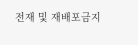전재 및 재배포금지